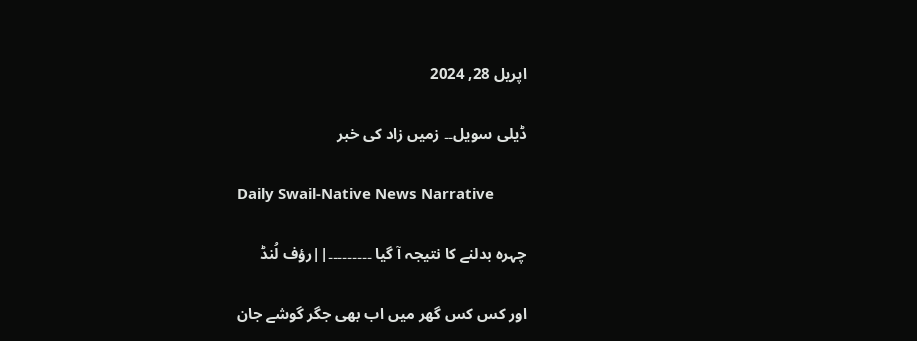اپریل 28, 2024

ڈیلی سویل۔۔ زمیں زاد کی خبر

Daily Swail-Native News Narrative

چہرہ بدلنے کا نتیجہ آ گیا ۔۔۔۔۔۔۔۔۔||رؤف لُنڈ

اور کس کس گھر میں اب بھی جگر گوشے جان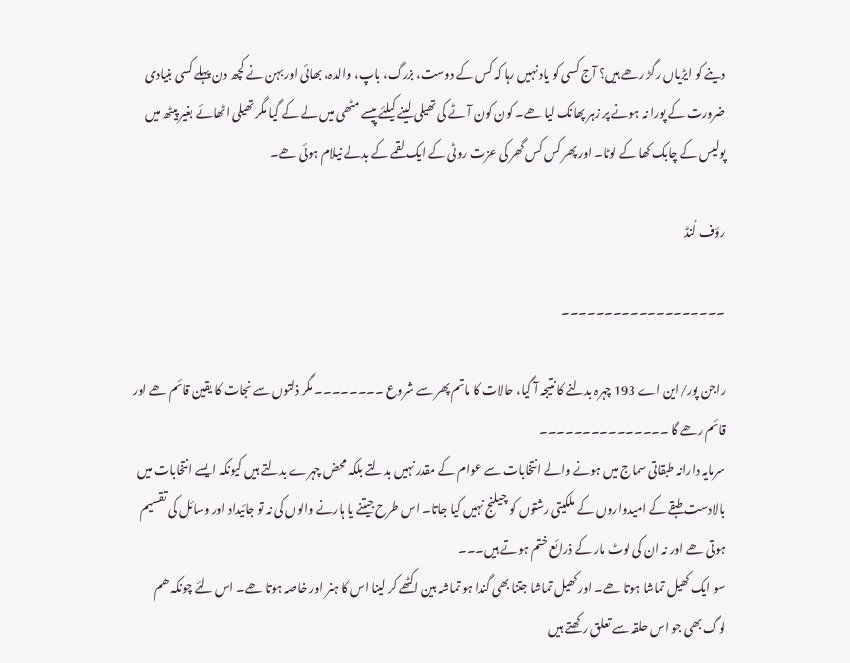دینے کو ایڑیاں رگڑ رھے ہیں؟ آج کسی کو یاد نہیں رہا کہ کس کے دوست، بزرگ، باپ، والدہ، بھائی اور بہن نے کچھ دن پہلے کسی بنیادی ضرورت کے پورا نہ ہونے پر زہر پھانک لیا ھے۔ کون کون آٹے کی تھیلی لینے کیلئے پیسے مٹھی میں لے کے گیا مگر تھیلی اٹھائے بغیر پیٹھ میں پولیس کے چابک کھا کے لوٹا۔ اور پھر کس کس گھر کی عزت روٹی کے ایک لقمے کے بدلے نیلام ہوئی ھے۔

رؤف لُنڈ

۔۔۔۔۔۔۔۔۔۔۔۔۔۔۔۔۔۔۔

راجن پور/این اے 193 چہرہ بدلنے کا نتیجہ آ گیا، حالات کا ماتم پھر سے شروع ۔۔۔۔۔۔۔۔ مگر ذلتوں سے نجات کا یقین قائم ھے اور قائم رھے گا ۔۔۔۔۔۔۔۔۔۔۔۔۔۔۔
سرمایہ دارانہ طبقاتی سماج میں ہونے والے انتخابات سے عوام کے مقدر نہیں بدلتے بلکہ محض چہرے بدلتے ہیں کیونکہ ایسے انتخابات میں بالادست طبقے کے امیدواروں کے ملکیتی رشتوں کو چیلنج نہیں کیا جاتا۔ اس طرح جیتنے یا ہارنے والوں کی نہ تو جائیداد اور وسائل کی تقسیم ہوتی ھے اور نہ ان کی لوٹ مار کے ذرائع ختم ہوتے ہیں۔۔۔
سو ایک کھیل تماشا ہوتا ھے۔ اور کھیل تماشا جتنا بھی گندا ہو تماشہ بین اکٹھے کر لینا اس کا ہنر اور خاصہ ہوتا ھے۔ اس لئے چونکہ ھم لوگ بھی جو اس حلقہ سے تعلق رکھتے ہیں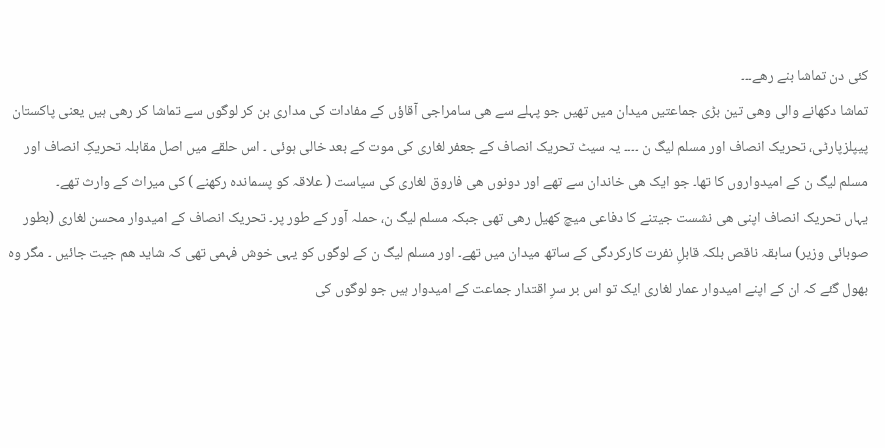کئی دن تماشا بنے رھے۔۔۔
تماشا دکھانے والی وھی تین بڑی جماعتیں میدان میں تھیں جو پہلے سے ھی سامراجی آقاؤں کے مفادات کی مداری بن کر لوگوں سے تماشا کر رھی ہیں یعنی پاکستان پیپلزپارٹی، تحریک انصاف اور مسلم لیگ ن ۔۔۔۔ یہ سیٹ تحریک انصاف کے جعفر لغاری کی موت کے بعد خالی ہوئی ۔ اس حلقے میں اصل مقابلہ تحریکِ انصاف اور مسلم لیگ ن کے امیدواروں کا تھا۔ جو ایک ھی خاندان سے تھے اور دونوں ھی فاروق لغاری کی سیاست ( علاقہ کو پسماندہ رکھنے ) کی میراث کے وارث تھے۔
یہاں تحریک انصاف اپنی ھی نشست جیتنے کا دفاعی میچ کھیل رھی تھی جبکہ مسلم لیگ ن، حملہ آور کے طور پر۔ تحریک انصاف کے امیدوار محسن لغاری (بطور صوبائی وزیر) سابقہ ناقص بلکہ قابلِ نفرت کارکردگی کے ساتھ میدان میں تھے۔ اور مسلم لیگ ن کے لوگوں کو یہی خوش فہمی تھی کہ شاید ھم جیت جائیں ۔ مگر وہ بھول گئے کہ ان کے اپنے امیدوار عمار لغاری ایک تو اس بر سرِ اقتدار جماعت کے امیدوار ہیں جو لوگوں کی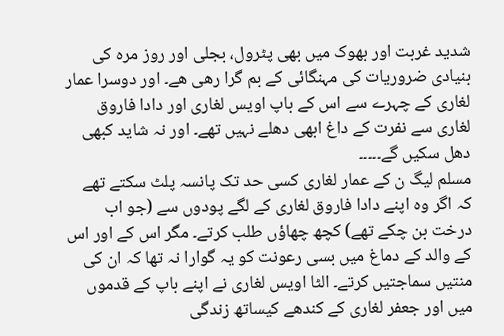شدید غربت اور بھوک میں بھی پٹرول، بجلی اور روز مرہ کی بنیادی ضروریات کی مہنگائی کے بم گرا رھی ھے۔ اور دوسرا عمار لغاری کے چہرے سے اس کے باپ اویس لغاری اور دادا فاروق لغاری سے نفرت کے داغ ابھی دھلے نہیں تھے۔ اور نہ شاید کبھی دھل سکیں گے۔۔۔۔۔
مسلم لیگ ن کے عمار لغاری کسی حد تک پانسہ پلٹ سکتے تھے کہ اگر وہ اپنے دادا فاروق لغاری کے لگے پودوں سے (جو اب درخت بن چکے تھے) کچھ چھاؤں طلب کرتے۔ مگر اس کے اور اس کے والد کے دماغ میں بسی رعونت کو یہ گوارا نہ تھا کہ ان کی منتیں سماجتیں کرتے۔ الٹا اویس لغاری نے اپنے باپ کے قدموں میں اور جعفر لغاری کے کندھے کیساتھ زندگی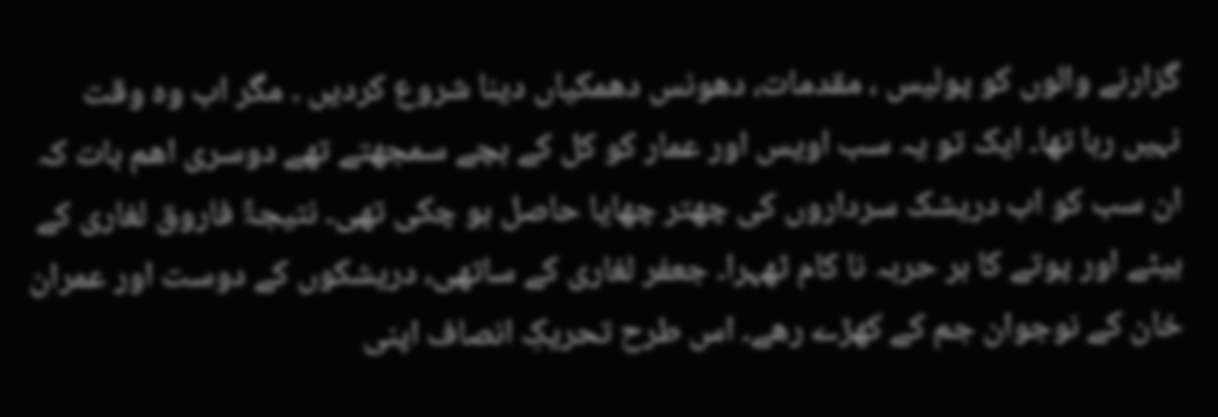گزارنے والوں کو پولیس ، مقدمات، دھونس دھمکیاں دینا شروع کردیں ۔ مگر اب وہ وقت نہیں رہا تھا۔ ایک تو یہ سب اویس اور عمار کو کل کے بچے سمجھتے تھے دوسری اھم بات کہ ان سب کو اب دریشک سرداروں کی چھتر چھایا حاصل ہو چکی تھی۔ نتیجۃً فاروق لغاری کے بیٹے اور پوتے کا ہر حربہ نا کام ٹھہرا۔ جعفر لغاری کے ساتھی، دریشکوں کے دوست اور عمران خان کے نوجوان جم کے کھڑے رھے۔ اس طرح تحریکِ انصاف اپنی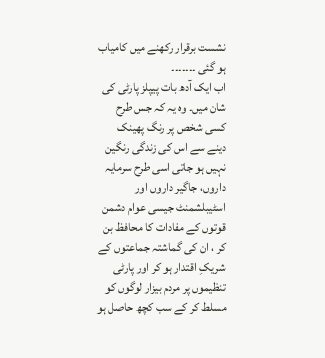نشست برقرار رکھنے میں کامیاب ہو گئی ۔۔۔۔۔۔۔
اب ایک آدھ بات پیپلز پارٹی کی شان میں۔ وہ یہ کہ جس طرح کسی شخص پر رنگ پھینک دینے سے اس کی زندگی رنگین نہیں ہو جاتی اسی طرح سرمایہ داروں، جاگیر داروں اور اسٹیبلشمنٹ جیسی عوام دشمن قوتوں کے مفادات کا محافظ بن کر ، ان کی گماشتہ جماعتوں کے شریکِ اقتدار ہو کر اور پارٹی تنظیموں پر مردم بیزار لوگوں کو مسلط کر کے سب کچھ حاصل ہو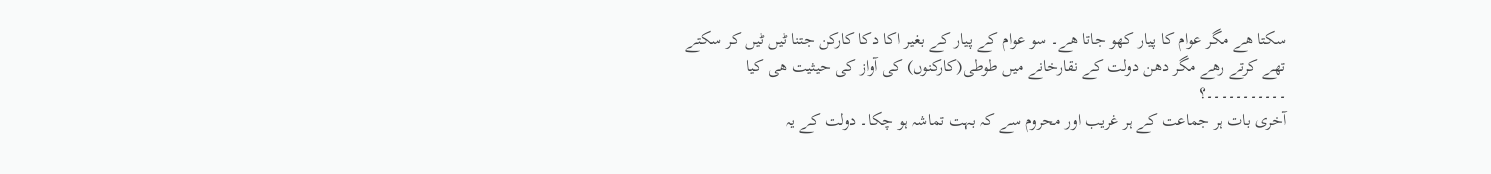سکتا ھے مگر عوام کا پیار کھو جاتا ھے۔ سو عوام کے پیار کے بغیر اکا دکا کارکن جتنا ٹیں ٹیں کر سکتے تھے کرتے رھے مگر دھن دولت کے نقارخانے میں طوطی(کارکنوں) کی آواز کی حیثیت ھی کیا ۔۔۔۔۔۔۔۔۔۔۔؟
آخری بات ہر جماعت کے ہر غریب اور محروم سے کہ بہت تماشہ ہو چکا۔ دولت کے یہ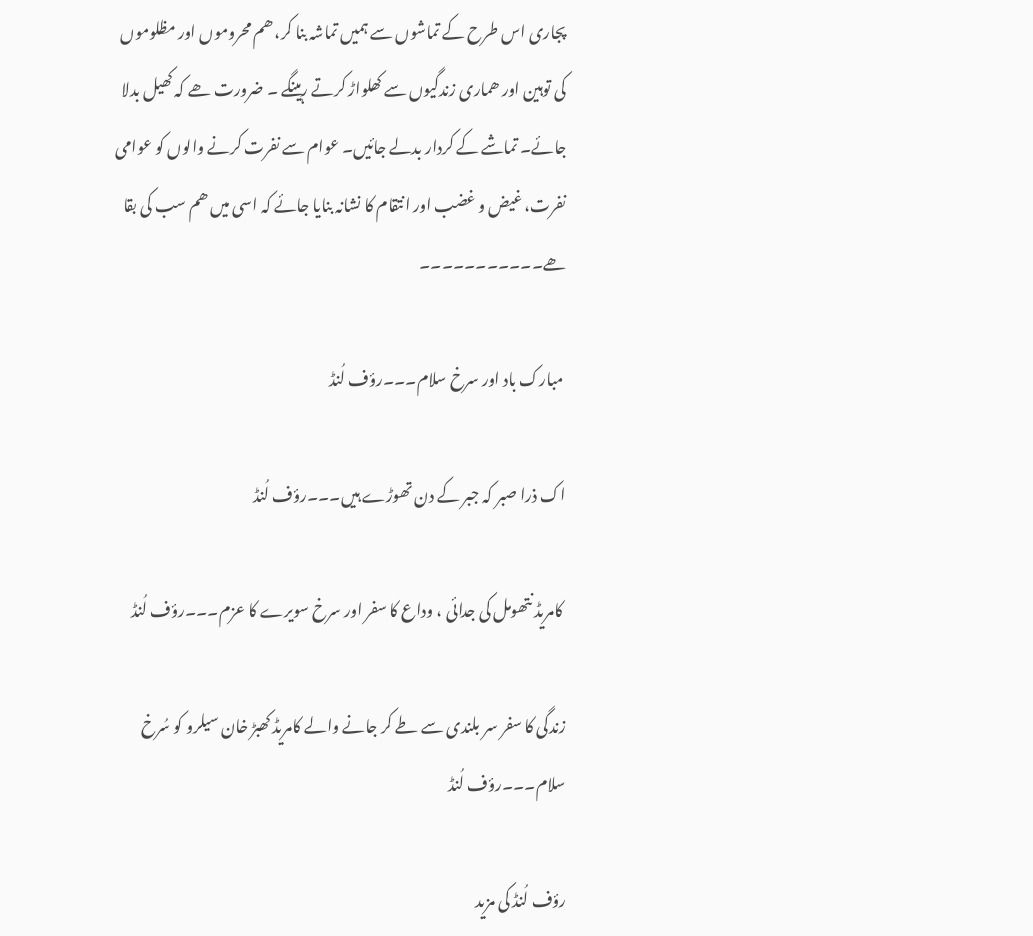پجاری اس طرح کے تماشوں سے ہمیں تماشہ بنا کر، ھم محروموں اور مظلوموں کی توہین اور ھماری زندگیوں سے کھلواڑ کرتے رہینگے ۔ ضرورت ھے کہ کھیل بدلا جائے۔ تماشے کے کردار بدلے جائیں۔ عوام سے نفرت کرنے والوں کو عوامی نفرت، غیض و غضب اور انتقام کا نشانہ بنایا جائے کہ اسی میں ھم سب کی بقا ھے۔۔۔۔۔۔۔۔۔۔۔

 مبارک باد اور سرخ سلام۔۔۔رؤف لُنڈ

اک ذرا صبر کہ جبر کے دن تھوڑے ہیں۔۔۔رؤف لُنڈ

 کامریڈ نتھومل کی جدائی ، وداع کا سفر اور سرخ سویرے کا عزم۔۔۔رؤف لُنڈ

زندگی کا سفر سر بلندی سے طے کر جانے والے کامریڈ کھبڑ خان سیلرو کو سُرخ سلام۔۔۔رؤف لُنڈ

رؤف لُنڈ کی مزید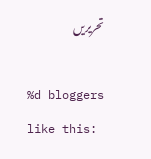تحریریں

%d bloggers like this: